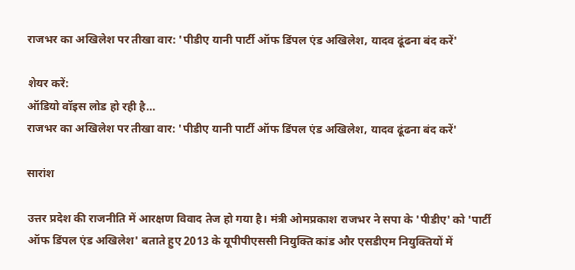राजभर का अखिलेश पर तीखा वार: 'पीडीए यानी पार्टी ऑफ डिंपल एंड अखिलेश, यादव ढूंढना बंद करें'

शेयर करें:
ऑडियो वॉइस लोड हो रही है…
राजभर का अखिलेश पर तीखा वार: 'पीडीए यानी पार्टी ऑफ डिंपल एंड अखिलेश, यादव ढूंढना बंद करें'

सारांश

उत्तर प्रदेश की राजनीति में आरक्षण विवाद तेज हो गया है। मंत्री ओमप्रकाश राजभर ने सपा के 'पीडीए' को 'पार्टी ऑफ डिंपल एंड अखिलेश' बताते हुए 2013 के यूपीपीएससी नियुक्ति कांड और एसडीएम नियुक्तियों में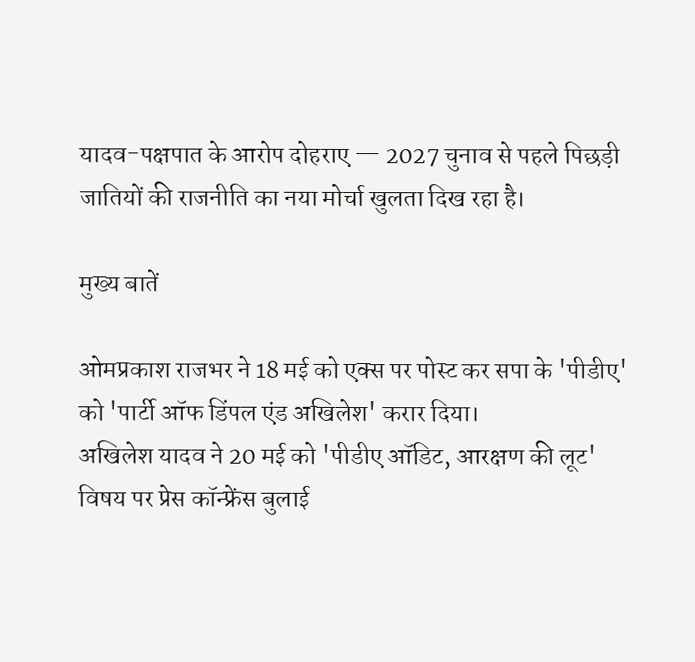यादव-पक्षपात के आरोप दोहराए — 2027 चुनाव से पहले पिछड़ी जातियों की राजनीति का नया मोर्चा खुलता दिख रहा है।

मुख्य बातें

ओमप्रकाश राजभर ने 18 मई को एक्स पर पोस्ट कर सपा के 'पीडीए' को 'पार्टी ऑफ डिंपल एंड अखिलेश' करार दिया।
अखिलेश यादव ने 20 मई को 'पीडीए ऑडिट, आरक्षण की लूट' विषय पर प्रेस कॉन्फ्रेंस बुलाई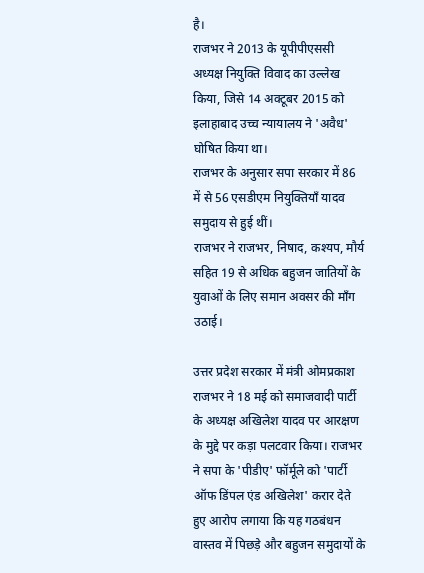है।
राजभर ने 2013 के यूपीपीएससी अध्यक्ष नियुक्ति विवाद का उल्लेख किया, जिसे 14 अक्टूबर 2015 को इलाहाबाद उच्च न्यायालय ने 'अवैध' घोषित किया था।
राजभर के अनुसार सपा सरकार में 86 में से 56 एसडीएम नियुक्तियाँ यादव समुदाय से हुई थीं।
राजभर ने राजभर, निषाद, कश्यप, मौर्य सहित 19 से अधिक बहुजन जातियों के युवाओं के लिए समान अवसर की माँग उठाई।

उत्तर प्रदेश सरकार में मंत्री ओमप्रकाश राजभर ने 18 मई को समाजवादी पार्टी के अध्यक्ष अखिलेश यादव पर आरक्षण के मुद्दे पर कड़ा पलटवार किया। राजभर ने सपा के 'पीडीए' फॉर्मूले को 'पार्टी ऑफ डिंपल एंड अखिलेश' करार देते हुए आरोप लगाया कि यह गठबंधन वास्तव में पिछड़े और बहुजन समुदायों के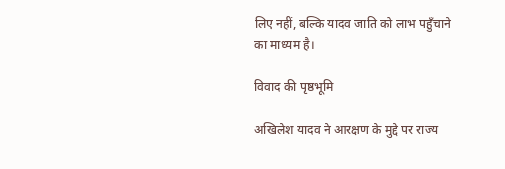लिए नहीं, बल्कि यादव जाति को लाभ पहुँचाने का माध्यम है।

विवाद की पृष्ठभूमि

अखिलेश यादव ने आरक्षण के मुद्दे पर राज्य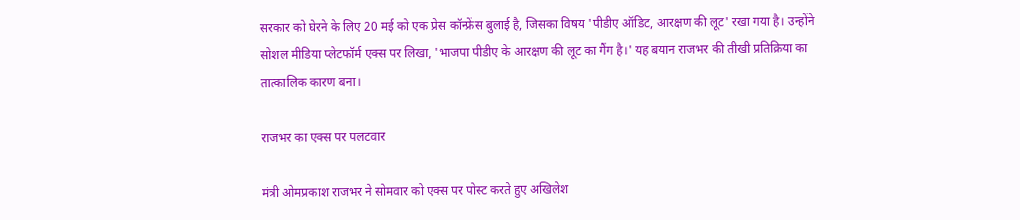सरकार को घेरने के लिए 20 मई को एक प्रेस कॉन्फ्रेंस बुलाई है, जिसका विषय 'पीडीए ऑडिट, आरक्षण की लूट' रखा गया है। उन्होंने सोशल मीडिया प्लेटफॉर्म एक्स पर लिखा, 'भाजपा पीडीए के आरक्षण की लूट का गैंग है।' यह बयान राजभर की तीखी प्रतिक्रिया का तात्कालिक कारण बना।

राजभर का एक्स पर पलटवार

मंत्री ओमप्रकाश राजभर ने सोमवार को एक्स पर पोस्ट करते हुए अखिलेश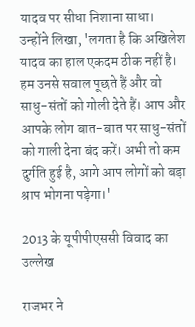यादव पर सीधा निशाना साधा। उन्होंने लिखा, 'लगता है कि अखिलेश यादव का हाल एकदम ठीक नहीं है। हम उनसे सवाल पूछते हैं और वो साधु-संतों को गोली देते हैं। आप और आपके लोग बात-बात पर साधु-संतों को गाली देना बंद करें। अभी तो कम दुर्गति हुई है, आगे आप लोगों को बड़ा श्राप भोगना पड़ेगा।'

2013 के यूपीपीएससी विवाद का उल्लेख

राजभर ने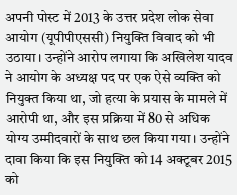अपनी पोस्ट में 2013 के उत्तर प्रदेश लोक सेवा आयोग (यूपीपीएससी) नियुक्ति विवाद को भी उठाया। उन्होंने आरोप लगाया कि अखिलेश यादव ने आयोग के अध्यक्ष पद पर एक ऐसे व्यक्ति को नियुक्त किया था, जो हत्या के प्रयास के मामले में आरोपी था, और इस प्रक्रिया में 80 से अधिक योग्य उम्मीदवारों के साथ छल किया गया। उन्होंने दावा किया कि इस नियुक्ति को 14 अक्टूबर 2015 को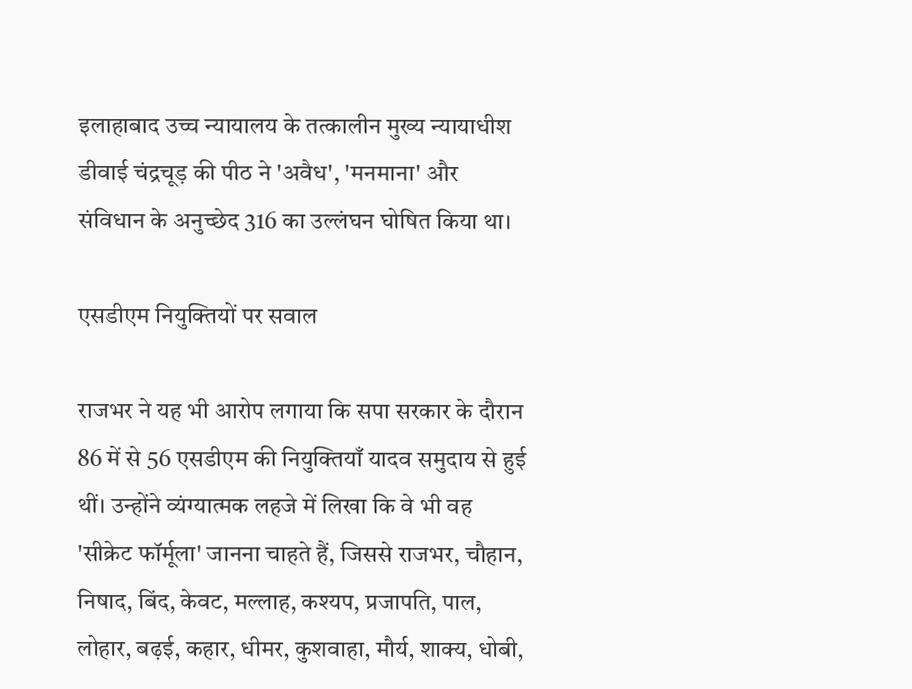इलाहाबाद उच्च न्यायालय के तत्कालीन मुख्य न्यायाधीश डीवाई चंद्रचूड़ की पीठ ने 'अवैध', 'मनमाना' और संविधान के अनुच्छेद 316 का उल्लंघन घोषित किया था।

एसडीएम नियुक्तियों पर सवाल

राजभर ने यह भी आरोप लगाया कि सपा सरकार के दौरान 86 में से 56 एसडीएम की नियुक्तियाँ यादव समुदाय से हुई थीं। उन्होंने व्यंग्यात्मक लहजे में लिखा कि वे भी वह 'सीक्रेट फॉर्मूला' जानना चाहते हैं, जिससे राजभर, चौहान, निषाद, बिंद, केवट, मल्लाह, कश्यप, प्रजापति, पाल, लोहार, बढ़ई, कहार, धीमर, कुशवाहा, मौर्य, शाक्य, धोबी,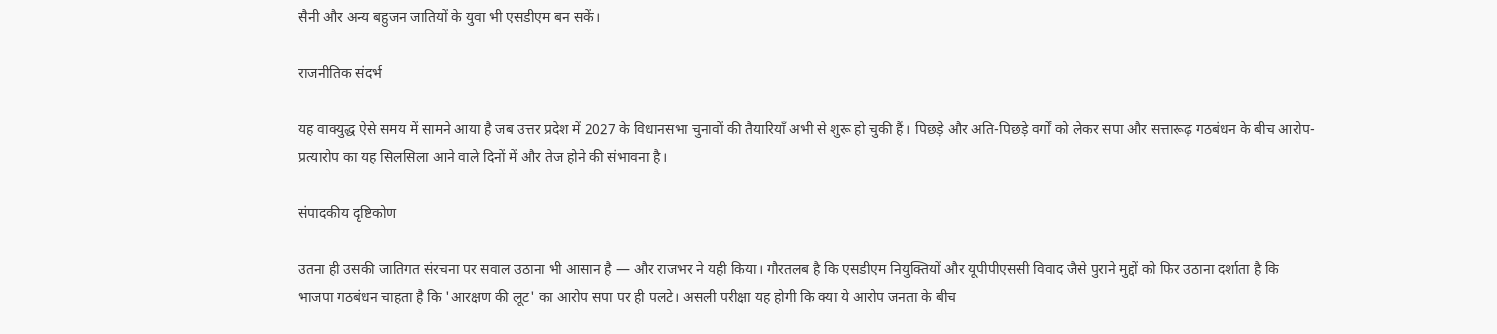सैनी और अन्य बहुजन जातियों के युवा भी एसडीएम बन सकें।

राजनीतिक संदर्भ

यह वाक्युद्ध ऐसे समय में सामने आया है जब उत्तर प्रदेश में 2027 के विधानसभा चुनावों की तैयारियाँ अभी से शुरू हो चुकी हैं। पिछड़े और अति-पिछड़े वर्गों को लेकर सपा और सत्तारूढ़ गठबंधन के बीच आरोप-प्रत्यारोप का यह सिलसिला आने वाले दिनों में और तेज होने की संभावना है।

संपादकीय दृष्टिकोण

उतना ही उसकी जातिगत संरचना पर सवाल उठाना भी आसान है — और राजभर ने यही किया। गौरतलब है कि एसडीएम नियुक्तियों और यूपीपीएससी विवाद जैसे पुराने मुद्दों को फिर उठाना दर्शाता है कि भाजपा गठबंधन चाहता है कि 'आरक्षण की लूट' का आरोप सपा पर ही पलटे। असली परीक्षा यह होगी कि क्या ये आरोप जनता के बीच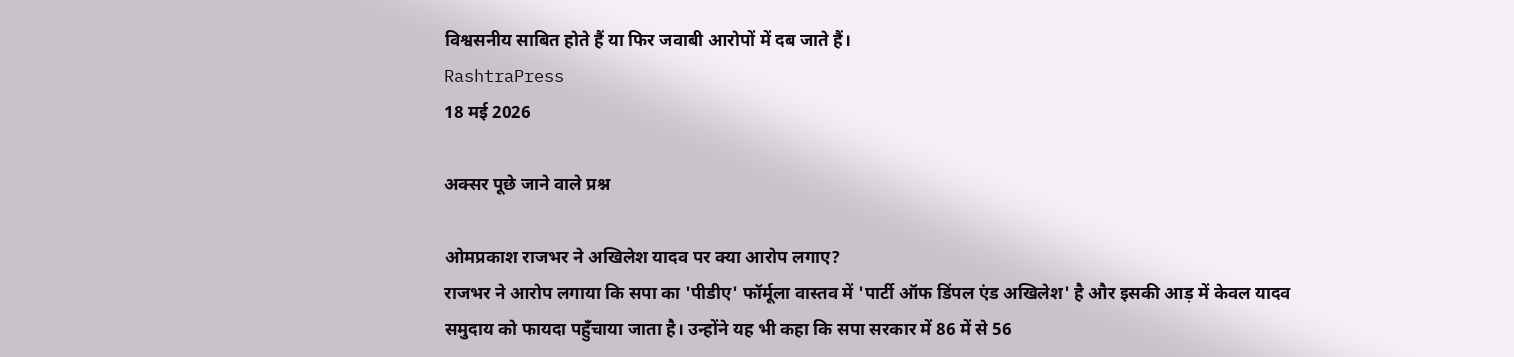विश्वसनीय साबित होते हैं या फिर जवाबी आरोपों में दब जाते हैं।
RashtraPress
18 मई 2026

अक्सर पूछे जाने वाले प्रश्न

ओमप्रकाश राजभर ने अखिलेश यादव पर क्या आरोप लगाए?
राजभर ने आरोप लगाया कि सपा का 'पीडीए' फॉर्मूला वास्तव में 'पार्टी ऑफ डिंपल एंड अखिलेश' है और इसकी आड़ में केवल यादव समुदाय को फायदा पहुँचाया जाता है। उन्होंने यह भी कहा कि सपा सरकार में 86 में से 56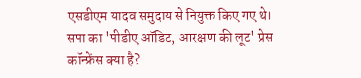एसडीएम यादव समुदाय से नियुक्त किए गए थे।
सपा का 'पीडीए ऑडिट, आरक्षण की लूट' प्रेस कॉन्फ्रेंस क्या है?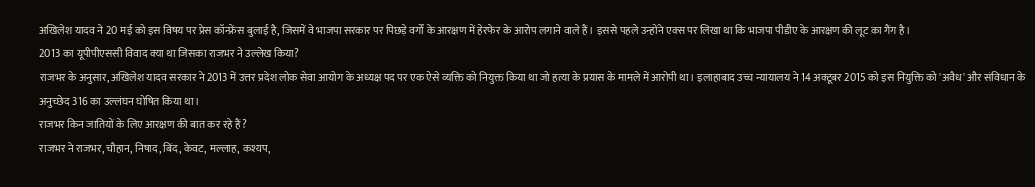अखिलेश यादव ने 20 मई को इस विषय पर प्रेस कॉन्फ्रेंस बुलाई है, जिसमें वे भाजपा सरकार पर पिछड़े वर्गों के आरक्षण में हेरफेर के आरोप लगाने वाले हैं। इससे पहले उन्होंने एक्स पर लिखा था कि भाजपा पीडीए के आरक्षण की लूट का गैंग है।
2013 का यूपीपीएससी विवाद क्या था जिसका राजभर ने उल्लेख किया?
राजभर के अनुसार, अखिलेश यादव सरकार ने 2013 में उत्तर प्रदेश लोक सेवा आयोग के अध्यक्ष पद पर एक ऐसे व्यक्ति को नियुक्त किया था जो हत्या के प्रयास के मामले में आरोपी था। इलाहाबाद उच्च न्यायालय ने 14 अक्टूबर 2015 को इस नियुक्ति को 'अवैध' और संविधान के अनुच्छेद 316 का उल्लंघन घोषित किया था।
राजभर किन जातियों के लिए आरक्षण की बात कर रहे हैं?
राजभर ने राजभर, चौहान, निषाद, बिंद, केवट, मल्लाह, कश्यप,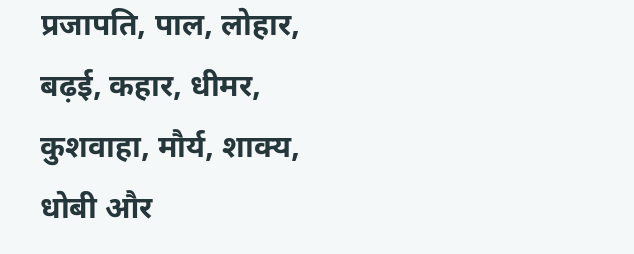प्रजापति, पाल, लोहार, बढ़ई, कहार, धीमर, कुशवाहा, मौर्य, शाक्य, धोबी और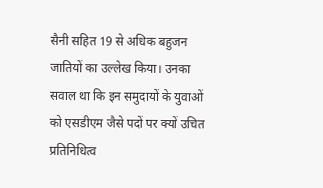सैनी सहित 19 से अधिक बहुजन जातियों का उल्लेख किया। उनका सवाल था कि इन समुदायों के युवाओं को एसडीएम जैसे पदों पर क्यों उचित प्रतिनिधित्व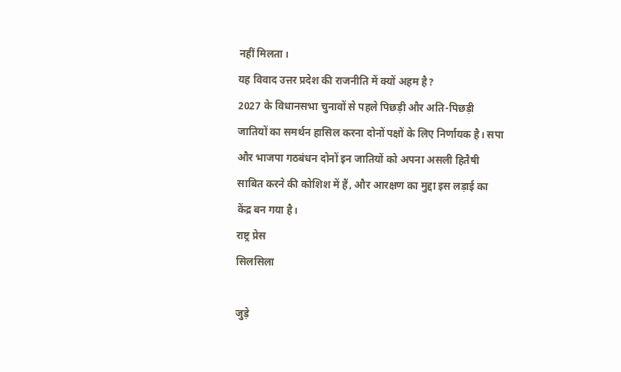नहीं मिलता।
यह विवाद उत्तर प्रदेश की राजनीति में क्यों अहम है?
2027 के विधानसभा चुनावों से पहले पिछड़ी और अति-पिछड़ी जातियों का समर्थन हासिल करना दोनों पक्षों के लिए निर्णायक है। सपा और भाजपा गठबंधन दोनों इन जातियों को अपना असली हितैषी साबित करने की कोशिश में हैं, और आरक्षण का मुद्दा इस लड़ाई का केंद्र बन गया है।
राष्ट्र प्रेस
सिलसिला

जुड़े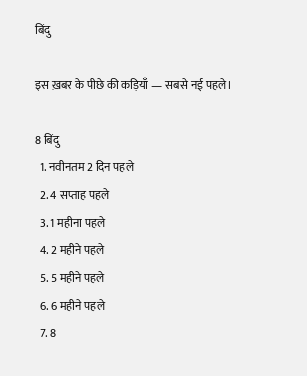बिंदु

इस ख़बर के पीछे की कड़ियाँ — सबसे नई पहले।

8 बिंदु
  1. नवीनतम 2 दिन पहले
  2. 4 सप्ताह पहले
  3. 1 महीना पहले
  4. 2 महीने पहले
  5. 5 महीने पहले
  6. 6 महीने पहले
  7. 8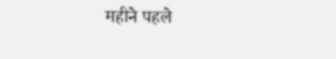महीने पहले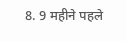8. 9 महीने पहले